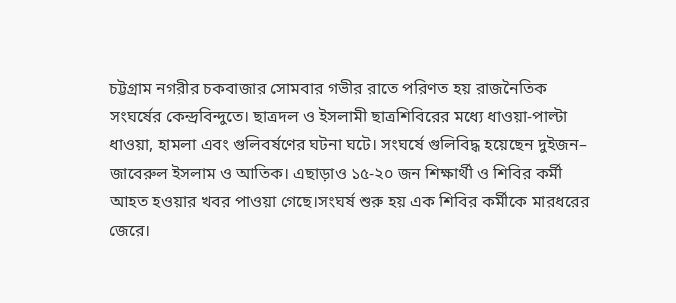চট্টগ্রাম নগরীর চকবাজার সোমবার গভীর রাতে পরিণত হয় রাজনৈতিক সংঘর্ষের কেন্দ্রবিন্দুতে। ছাত্রদল ও ইসলামী ছাত্রশিবিরের মধ্যে ধাওয়া-পাল্টা ধাওয়া, হামলা এবং গুলিবর্ষণের ঘটনা ঘটে। সংঘর্ষে গুলিবিদ্ধ হয়েছেন দুইজন– জাবেরুল ইসলাম ও আতিক। এছাড়াও ১৫-২০ জন শিক্ষার্থী ও শিবির কর্মী আহত হওয়ার খবর পাওয়া গেছে।সংঘর্ষ শুরু হয় এক শিবির কর্মীকে মারধরের জেরে।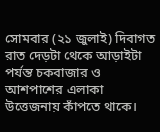সোমবার (২১ জুলাই) দিবাগত রাত দেড়টা থেকে আড়াইটা পর্যন্ত চকবাজার ও আশপাশের এলাকা উত্তেজনায় কাঁপতে থাকে।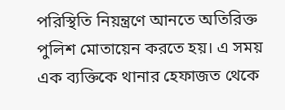পরিস্থিতি নিয়ন্ত্রণে আনতে অতিরিক্ত পুলিশ মোতায়েন করতে হয়। এ সময় এক ব্যক্তিকে থানার হেফাজত থেকে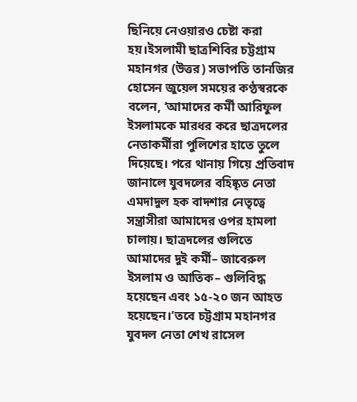ছিনিয়ে নেওয়ারও চেষ্টা করা হয়।ইসলামী ছাত্রশিবির চট্টগ্রাম মহানগর (উত্তর) সভাপতি তানজির হোসেন জুয়েল সময়ের কণ্ঠস্বরকে বলেন, ‘আমাদের কর্মী আরিফুল ইসলামকে মারধর করে ছাত্রদলের নেতাকর্মীরা পুলিশের হাতে তুলে দিয়েছে। পরে থানায় গিয়ে প্রতিবাদ জানালে যুবদলের বহিষ্কৃত নেতা এমদাদুল হক বাদশার নেতৃত্বে সন্ত্রাসীরা আমাদের ওপর হামলা চালায়। ছাত্রদলের গুলিতে আমাদের দুই কর্মী– জাবেরুল ইসলাম ও আতিক– গুলিবিদ্ধ হয়েছেন এবং ১৫-২০ জন আহত হয়েছেন।’তবে চট্টগ্রাম মহানগর যুবদল নেতা শেখ রাসেল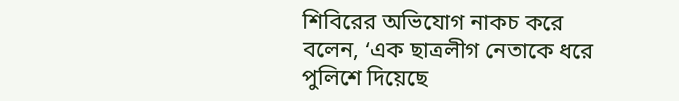শিবিরের অভিযোগ নাকচ করে বলেন, ‘এক ছাত্রলীগ নেতাকে ধরে পুলিশে দিয়েছে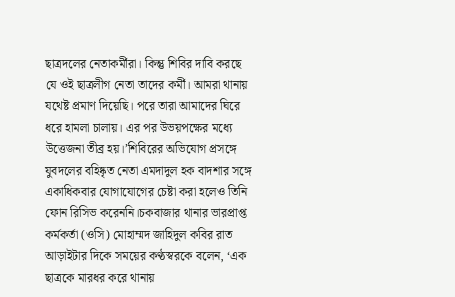ছাত্রদলের নেতাকর্মীরা। কিন্তু শিবির দাবি করছে যে ওই ছাত্রলীগ নেতা তাদের কর্মী। আমরা থানায় যথেষ্ট প্রমাণ দিয়েছি। পরে তারা আমাদের ঘিরে ধরে হামলা চালায়। এর পর উভয়পক্ষের মধ্যে উত্তেজনা তীব্র হয়।’শিবিরের অভিযোগ প্রসঙ্গে যুবদলের বহিষ্কৃত নেতা এমদাদুল হক বাদশার সঙ্গে একাধিকবার যোগাযোগের চেষ্টা করা হলেও তিনি ফোন রিসিভ করেননি।চকবাজার থানার ভারপ্রাপ্ত কর্মকর্তা (ওসি) মোহাম্মদ জাহিদুল কবির রাত আড়াইটার দিকে সময়ের কণ্ঠস্বরকে বলেন, ‘এক ছাত্রকে মারধর করে থানায়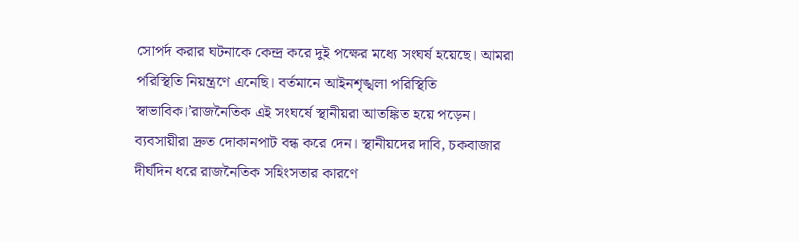সোপর্দ করার ঘটনাকে কেন্দ্র করে দুই পক্ষের মধ্যে সংঘর্ষ হয়েছে। আমরা পরিস্থিতি নিয়ন্ত্রণে এনেছি। বর্তমানে আইনশৃঙ্খলা পরিস্থিতি স্বাভাবিক।’রাজনৈতিক এই সংঘর্ষে স্থানীয়রা আতঙ্কিত হয়ে পড়েন। ব্যবসায়ীরা দ্রুত দোকানপাট বন্ধ করে দেন। স্থানীয়দের দাবি, চকবাজার দীর্ঘদিন ধরে রাজনৈতিক সহিংসতার কারণে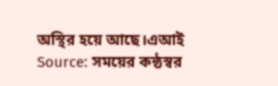অস্থির হয়ে আছে।এআই
Source: সময়ের কন্ঠস্বর